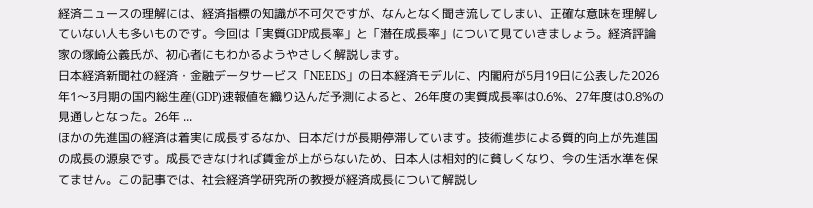経済ニュースの理解には、経済指標の知識が不可欠ですが、なんとなく聞き流してしまい、正確な意味を理解していない人も多いものです。今回は「実質GDP成長率」と「潜在成長率」について見ていきましょう。経済評論家の塚崎公義氏が、初心者にもわかるようやさしく解説します。
日本経済新聞社の経済・金融データサービス「NEEDS」の日本経済モデルに、内閣府が5月19日に公表した2026年1〜3月期の国内総生産(GDP)速報値を織り込んだ予測によると、26年度の実質成長率は0.6%、27年度は0.8%の見通しとなった。26年 ...
ほかの先進国の経済は着実に成長するなか、日本だけが長期停滞しています。技術進歩による質的向上が先進国の成長の源泉です。成長できなければ賃金が上がらないため、日本人は相対的に貧しくなり、今の生活水準を保てません。この記事では、社会経済学研究所の教授が経済成長について解説し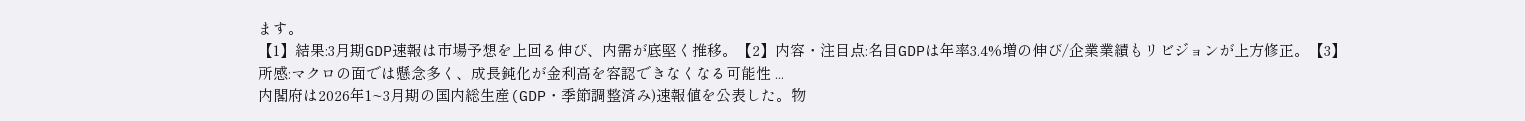ます。
【1】結果:3月期GDP速報は市場予想を上回る伸び、内需が底堅く推移。【2】内容・注目点:名目GDPは年率3.4%増の伸び/企業業績もリビジョンが上方修正。【3】所感:マクロの面では懸念多く、成長鈍化が金利高を容認できなくなる可能性 ...
内閣府は2026年1~3月期の国内総生産(GDP・季節調整済み)速報値を公表した。物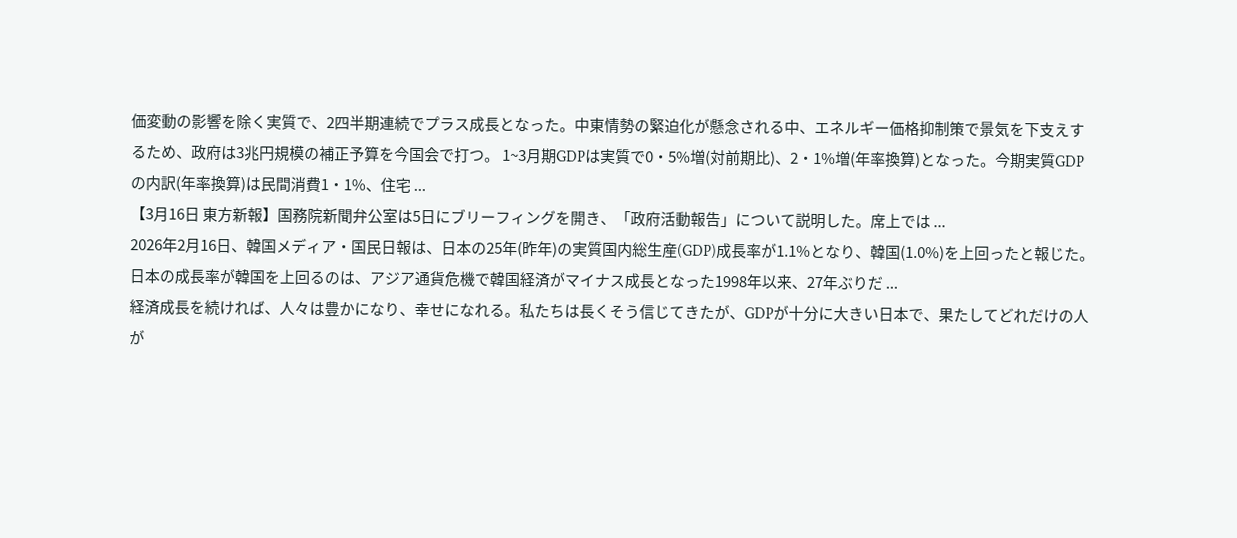価変動の影響を除く実質で、2四半期連続でプラス成長となった。中東情勢の緊迫化が懸念される中、エネルギー価格抑制策で景気を下支えするため、政府は3兆円規模の補正予算を今国会で打つ。 1~3月期GDPは実質で0・5%増(対前期比)、2・1%増(年率換算)となった。今期実質GDPの内訳(年率換算)は民間消費1・1%、住宅 ...
【3月16日 東方新報】国務院新聞弁公室は5日にブリーフィングを開き、「政府活動報告」について説明した。席上では ...
2026年2月16日、韓国メディア・国民日報は、日本の25年(昨年)の実質国内総生産(GDP)成長率が1.1%となり、韓国(1.0%)を上回ったと報じた。日本の成長率が韓国を上回るのは、アジア通貨危機で韓国経済がマイナス成長となった1998年以来、27年ぶりだ ...
経済成長を続ければ、人々は豊かになり、幸せになれる。私たちは長くそう信じてきたが、GDPが十分に大きい日本で、果たしてどれだけの人が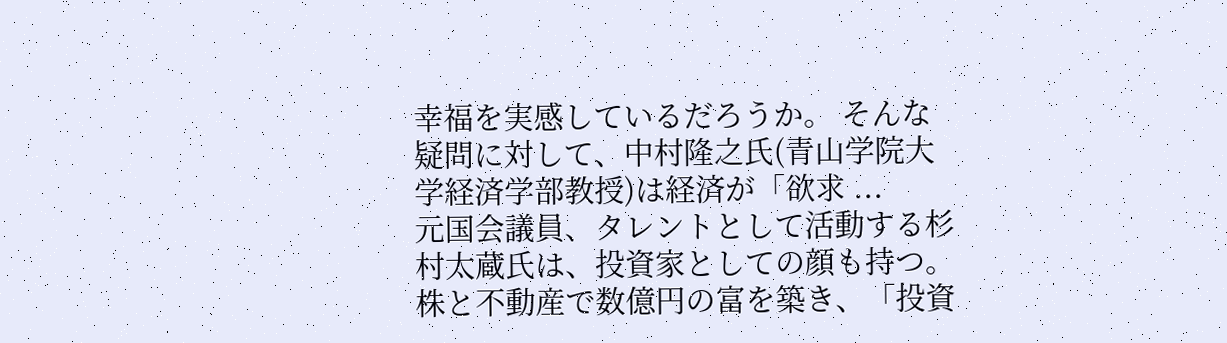幸福を実感しているだろうか。 そんな疑問に対して、中村隆之氏(青山学院大学経済学部教授)は経済が「欲求 ...
元国会議員、タレントとして活動する杉村太蔵氏は、投資家としての顔も持つ。 株と不動産で数億円の富を築き、「投資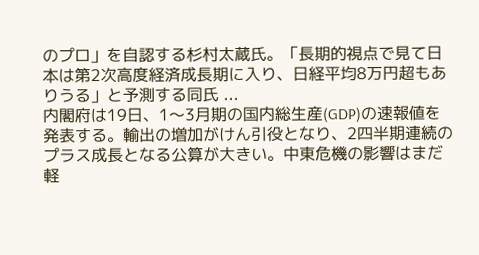のプロ」を自認する杉村太蔵氏。「長期的視点で見て日本は第2次高度経済成長期に入り、日経平均8万円超もありうる」と予測する同氏 ...
内閣府は19日、1〜3月期の国内総生産(GDP)の速報値を発表する。輸出の増加がけん引役となり、2四半期連続のプラス成長となる公算が大きい。中東危機の影響はまだ軽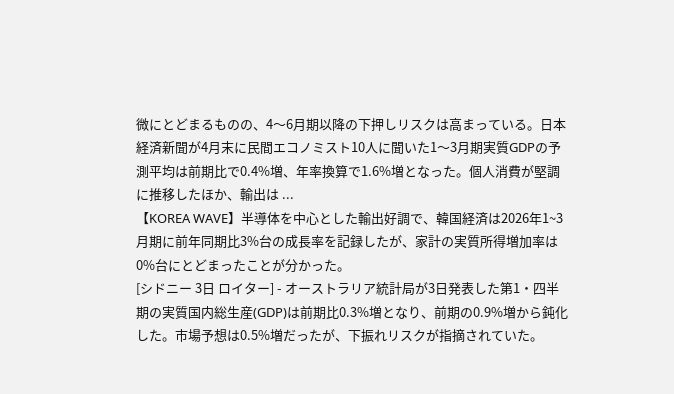微にとどまるものの、4〜6月期以降の下押しリスクは高まっている。日本経済新聞が4月末に民間エコノミスト10人に聞いた1〜3月期実質GDPの予測平均は前期比で0.4%増、年率換算で1.6%増となった。個人消費が堅調に推移したほか、輸出は ...
【KOREA WAVE】半導体を中心とした輸出好調で、韓国経済は2026年1~3月期に前年同期比3%台の成長率を記録したが、家計の実質所得増加率は0%台にとどまったことが分かった。
[シドニー 3日 ロイター] - オーストラリア統計局が3日発表した第1・四半期の実質国内総生産(GDP)は前期比0.3%増となり、前期の0.9%増から鈍化した。市場予想は0.5%増だったが、下振れリスクが指摘されていた。